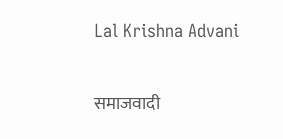Lal Krishna Advani

समाजवादी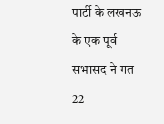पार्टी के लखनऊ के एक पूर्व सभासद ने गत 22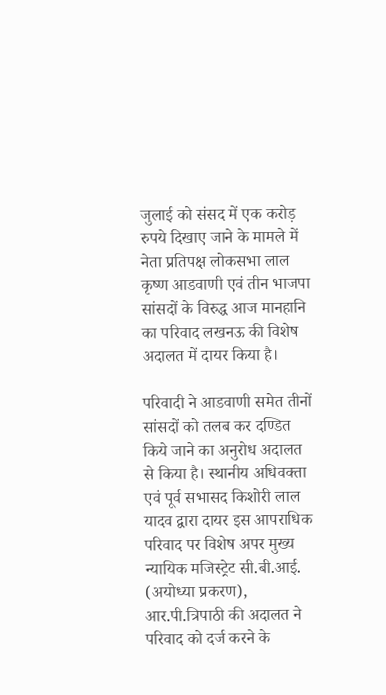जुलाई को संसद में एक करोड़ रुपये दिखाए जाने के मामले में नेता प्रतिपक्ष लोकसभा लाल कृष्ण आडवाणी एवं तीन भाजपा सांसदों के विरुद्ध आज मानहानि का परिवाद लखनऊ की विशेष अदालत में दायर किया है।

परिवादी ने आडवाणी समेत तीनों सांसदों को तलब कर दण्डित किये जाने का अनुरोध अदालत से किया है। स्थानीय अधिवक्ता एवं पूर्व सभासद किशोरी लाल यादव द्वारा दायर इस आपराधिक परिवाद पर विशेष अपर मुख्य न्यायिक मजिस्ट्रेट सी.बी.आई. (अयोध्या प्रकरण), आर.पी.त्रिपाठी की अदालत ने परिवाद को दर्ज करने के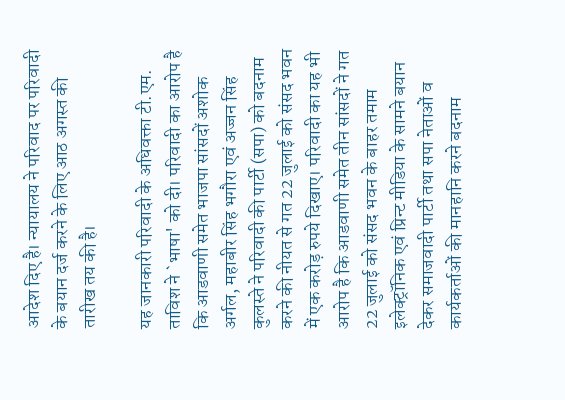आदेश दिए है। न्यायालय ने परिवाद पर परिवादी के बयान दर्ज करने के लिए आठ अगस्त की तारीख तय की है।

यह जानकारी परिवादी के अधिवक्ता टी.एम. ताविश ने `भाषा' को दी। परिवादी का आरोप है कि आडवाणी समेत भाजपा सांसदों अशोक अर्गल, महाबीर सिंह भगौरा एवं अज्जन सिंह कुलस्ते ने परिवादी की पार्टी (सपा) को बदनाम करने की नीयत से गत 22 जुलाई को संसद भवन में एक करोड़ रुपये दिखाए। परिवादी का यह भी आरोप है कि आडवाणी समेत तीन सांसदों ने गत 22 जुलाई को संसद भवन के बाहर तमाम इलेक्ट्रॉनिक एवं प्रिन्ट मीडिया के सामने बयान देकर समाजवादी पार्टी तथा सपा नेताओं व कार्यकर्ताओं की मानहानि करने बदनाम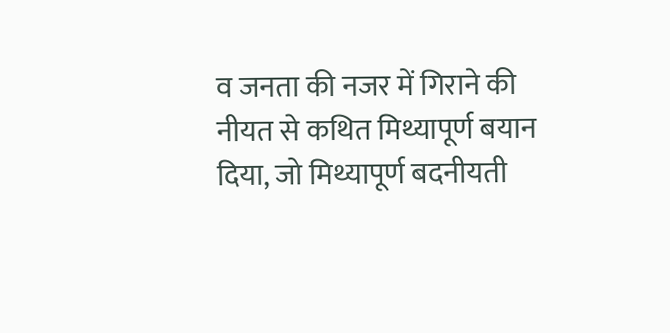व जनता की नजर में गिराने की नीयत से कथित मिथ्यापूर्ण बयान दिया, जो मिथ्यापूर्ण बदनीयती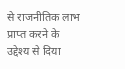से राजनीतिक लाभ प्राप्त करने के उद्देश्य से दिया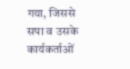गया, जिससे सपा व उसके कार्यकर्ताओं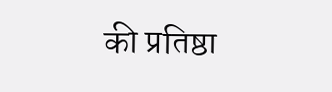की प्रतिष्ठा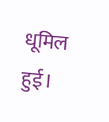धूमिल हुई।